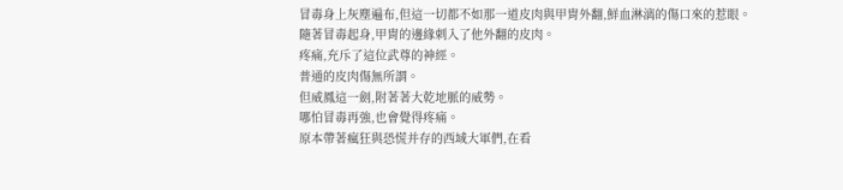冒毒身上灰塵遍布,但這一切都不如那一道皮肉與甲胄外翻,鮮血淋漓的傷口來的惹眼。
隨著冒毒起身,甲胄的邊緣刺入了他外翻的皮肉。
疼痛,充斥了這位武尊的神經。
普通的皮肉傷無所謂。
但威鳳這一劍,附著著大乾地脈的威勢。
哪怕冒毒再強,也會覺得疼痛。
原本帶著瘋狂與恐慌并存的西域大軍們,在看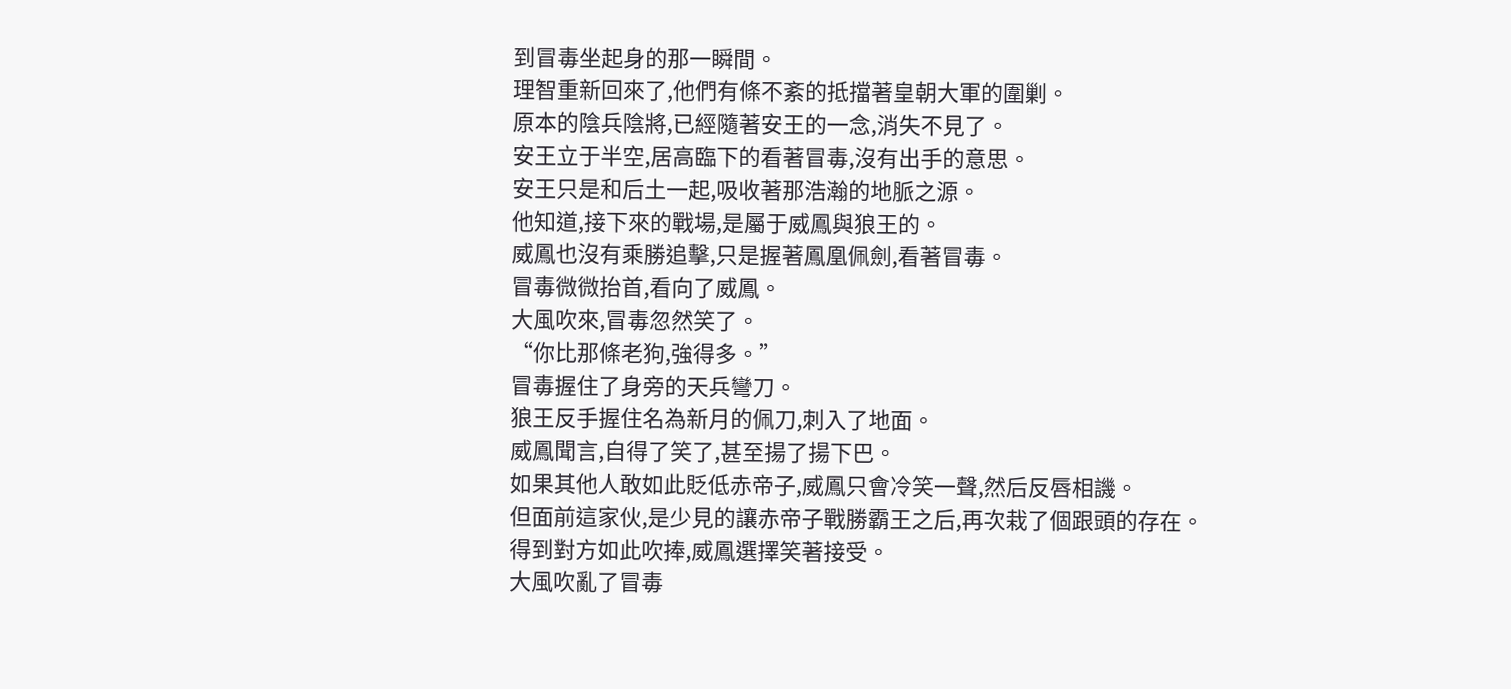到冒毒坐起身的那一瞬間。
理智重新回來了,他們有條不紊的抵擋著皇朝大軍的圍剿。
原本的陰兵陰將,已經隨著安王的一念,消失不見了。
安王立于半空,居高臨下的看著冒毒,沒有出手的意思。
安王只是和后土一起,吸收著那浩瀚的地脈之源。
他知道,接下來的戰場,是屬于威鳳與狼王的。
威鳳也沒有乘勝追擊,只是握著鳳凰佩劍,看著冒毒。
冒毒微微抬首,看向了威鳳。
大風吹來,冒毒忽然笑了。
“你比那條老狗,強得多。”
冒毒握住了身旁的天兵彎刀。
狼王反手握住名為新月的佩刀,刺入了地面。
威鳳聞言,自得了笑了,甚至揚了揚下巴。
如果其他人敢如此貶低赤帝子,威鳳只會冷笑一聲,然后反唇相譏。
但面前這家伙,是少見的讓赤帝子戰勝霸王之后,再次栽了個跟頭的存在。
得到對方如此吹捧,威鳳選擇笑著接受。
大風吹亂了冒毒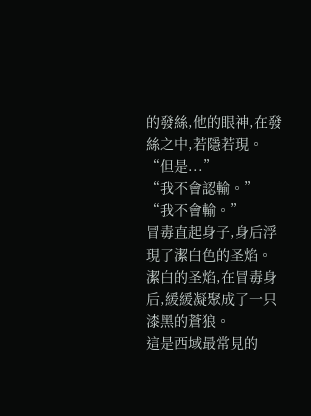的發絲,他的眼神,在發絲之中,若隱若現。
“但是...”
“我不會認輸。”
“我不會輸。”
冒毒直起身子,身后浮現了潔白色的圣焰。
潔白的圣焰,在冒毒身后,緩緩凝聚成了一只漆黑的蒼狼。
這是西域最常見的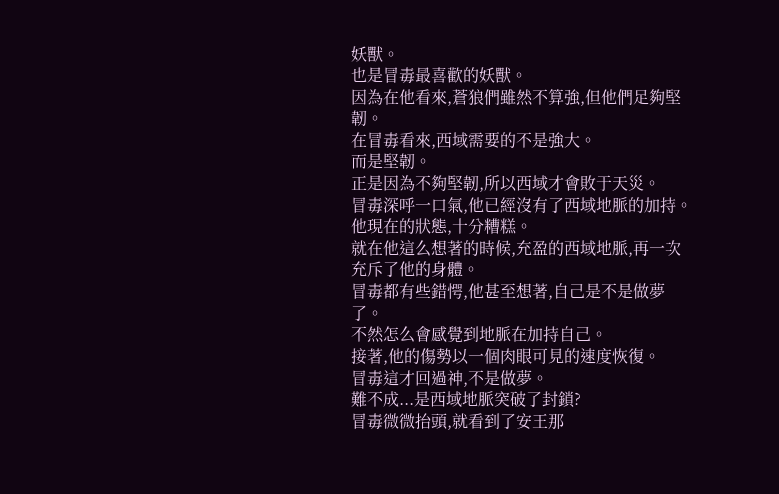妖獸。
也是冒毒最喜歡的妖獸。
因為在他看來,蒼狼們雖然不算強,但他們足夠堅韌。
在冒毒看來,西域需要的不是強大。
而是堅韌。
正是因為不夠堅韌,所以西域才會敗于天災。
冒毒深呼一口氣,他已經沒有了西域地脈的加持。
他現在的狀態,十分糟糕。
就在他這么想著的時候,充盈的西域地脈,再一次充斥了他的身體。
冒毒都有些錯愕,他甚至想著,自己是不是做夢了。
不然怎么會感覺到地脈在加持自己。
接著,他的傷勢以一個肉眼可見的速度恢復。
冒毒這才回過神,不是做夢。
難不成...是西域地脈突破了封鎖?
冒毒微微抬頭,就看到了安王那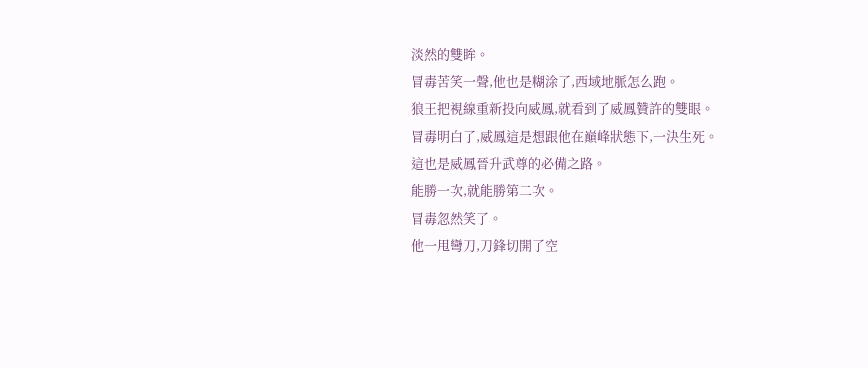淡然的雙眸。
冒毒苦笑一聲,他也是糊涂了,西域地脈怎么跑。
狼王把視線重新投向威鳳,就看到了威鳳贊許的雙眼。
冒毒明白了,威鳳這是想跟他在巔峰狀態下,一決生死。
這也是威鳳晉升武尊的必備之路。
能勝一次,就能勝第二次。
冒毒忽然笑了。
他一甩彎刀,刀鋒切開了空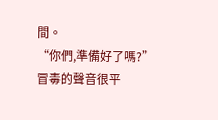間。
“你們,準備好了嗎?”
冒毒的聲音很平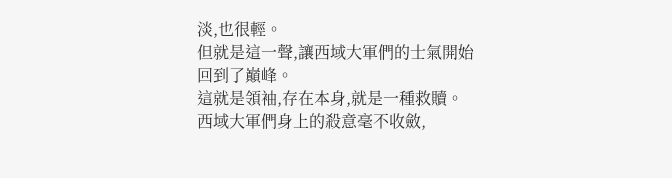淡,也很輕。
但就是這一聲,讓西域大軍們的士氣開始回到了巔峰。
這就是領袖,存在本身,就是一種救贖。
西域大軍們身上的殺意毫不收斂,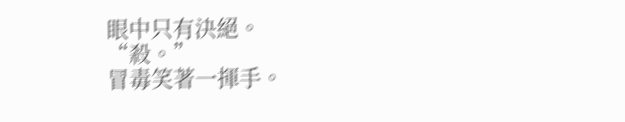眼中只有決絕。
“殺。”
冒毒笑著一揮手。